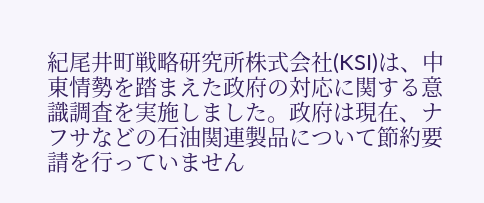紀尾井町戦略研究所株式会社(KSI)は、中東情勢を踏まえた政府の対応に関する意識調査を実施しました。政府は現在、ナフサなどの石油関連製品について節約要請を行っていません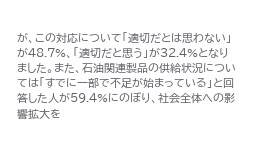が、この対応について「適切だとは思わない」が48.7%、「適切だと思う」が32.4%となりました。また、石油関連製品の供給状況については「すでに一部で不足が始まっている」と回答した人が59.4%にのぼり、社会全体への影響拡大を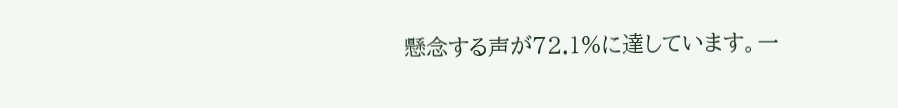懸念する声が72.1%に達しています。一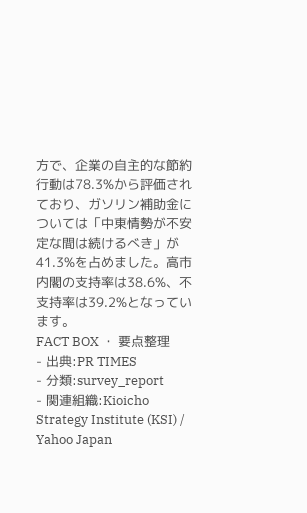方で、企業の自主的な節約行動は78.3%から評価されており、ガソリン補助金については「中東情勢が不安定な間は続けるべき」が41.3%を占めました。高市内閣の支持率は38.6%、不支持率は39.2%となっています。
FACT BOX ・ 要点整理
- 出典:PR TIMES
- 分類:survey_report
- 関連組織:Kioicho Strategy Institute (KSI) / Yahoo Japan